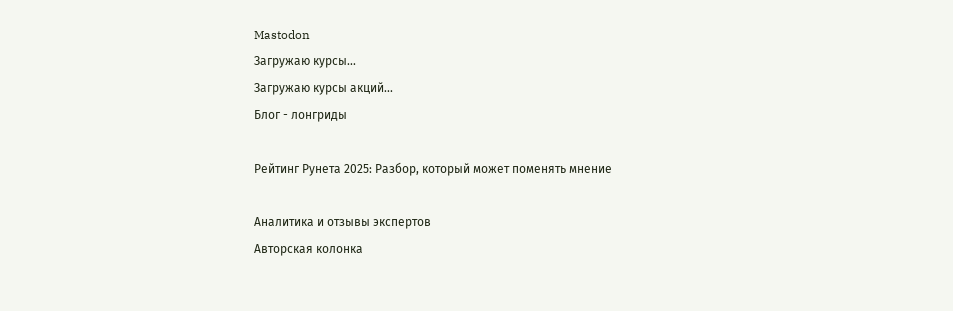Mastodon
Загружаю курсы...
Загружаю курсы акций...
Блог - лонгриды

Рейтинг Рунета 2025: Разбор, который может поменять мнение

Аналитика и отзывы экспертов
Авторская колонка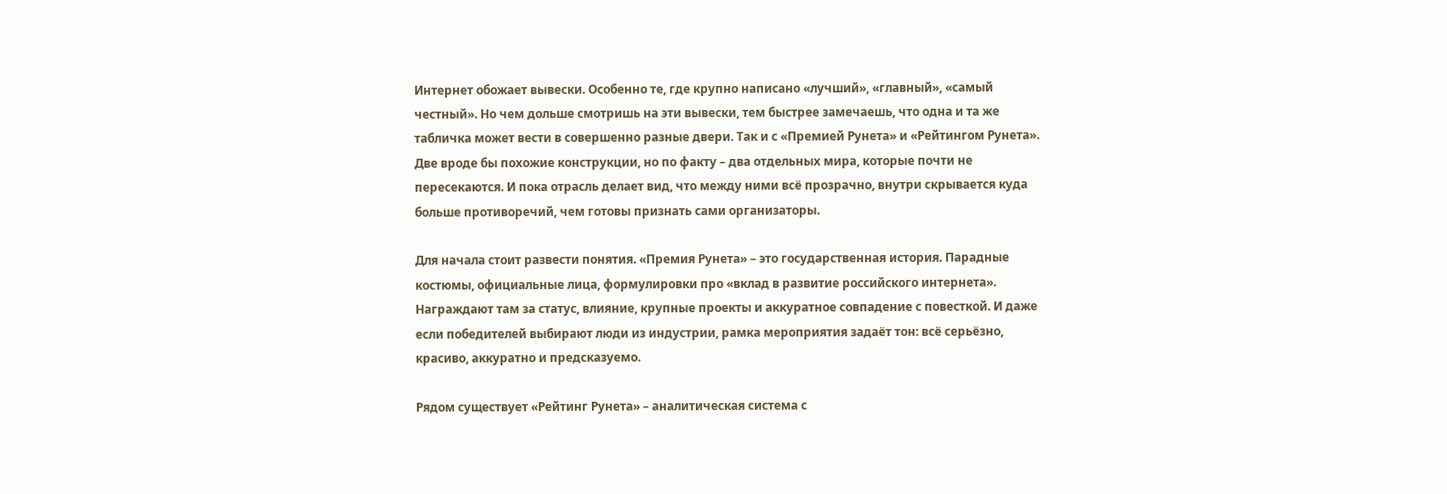Интернет обожает вывески. Особенно те, где крупно написано «лучший», «главный», «самый честный». Но чем дольше смотришь на эти вывески, тем быстрее замечаешь, что одна и та же табличка может вести в совершенно разные двери. Так и с «Премией Рунета» и «Рейтингом Рунета». Две вроде бы похожие конструкции, но по факту – два отдельных мира, которые почти не пересекаются. И пока отрасль делает вид, что между ними всё прозрачно, внутри скрывается куда больше противоречий, чем готовы признать сами организаторы.

Для начала стоит развести понятия. «Премия Рунета» – это государственная история. Парадные костюмы, официальные лица, формулировки про «вклад в развитие российского интернета». Награждают там за статус, влияние, крупные проекты и аккуратное совпадение с повесткой. И даже если победителей выбирают люди из индустрии, рамка мероприятия задаёт тон: всё серьёзно, красиво, аккуратно и предсказуемо.

Рядом существует «Рейтинг Рунета» – аналитическая система с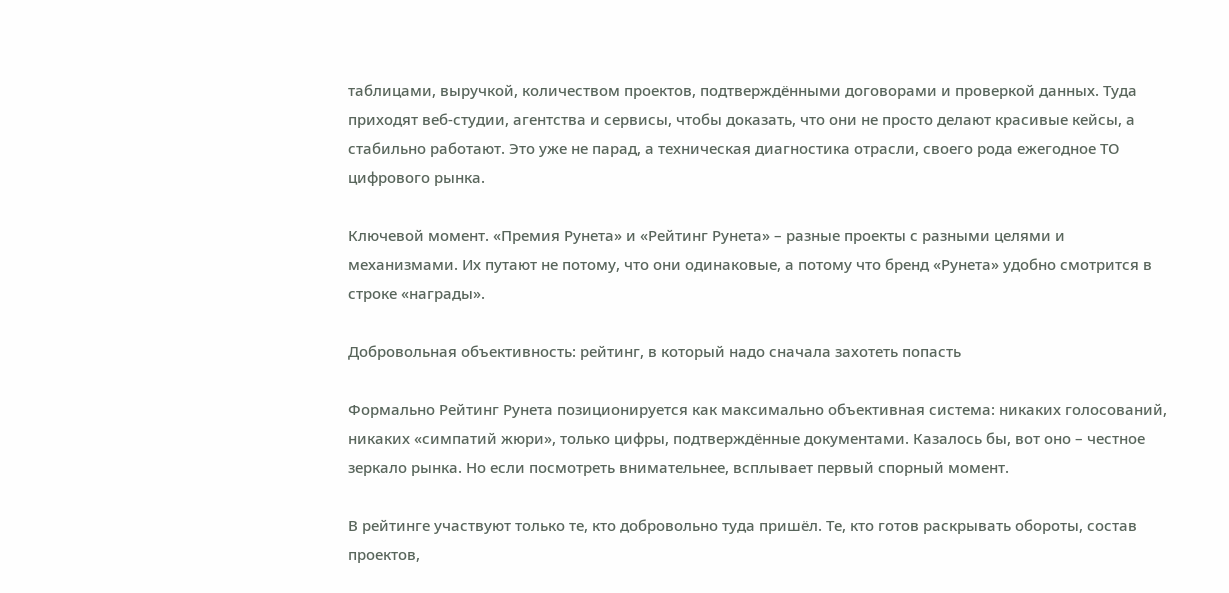таблицами, выручкой, количеством проектов, подтверждёнными договорами и проверкой данных. Туда приходят веб-студии, агентства и сервисы, чтобы доказать, что они не просто делают красивые кейсы, а стабильно работают. Это уже не парад, а техническая диагностика отрасли, своего рода ежегодное ТО цифрового рынка.

Ключевой момент. «Премия Рунета» и «Рейтинг Рунета» – разные проекты с разными целями и механизмами. Их путают не потому, что они одинаковые, а потому что бренд «Рунета» удобно смотрится в строке «награды».

Добровольная объективность: рейтинг, в который надо сначала захотеть попасть

Формально Рейтинг Рунета позиционируется как максимально объективная система: никаких голосований, никаких «симпатий жюри», только цифры, подтверждённые документами. Казалось бы, вот оно – честное зеркало рынка. Но если посмотреть внимательнее, всплывает первый спорный момент.

В рейтинге участвуют только те, кто добровольно туда пришёл. Те, кто готов раскрывать обороты, состав проектов,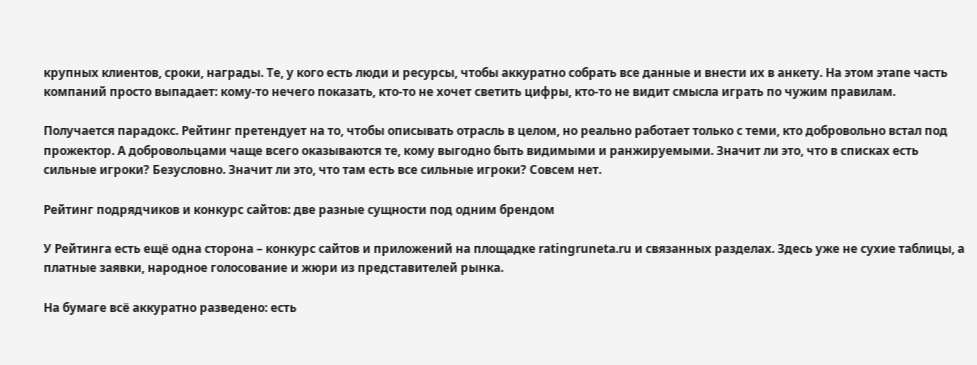крупных клиентов, сроки, награды. Те, у кого есть люди и ресурсы, чтобы аккуратно собрать все данные и внести их в анкету. На этом этапе часть компаний просто выпадает: кому-то нечего показать, кто-то не хочет светить цифры, кто-то не видит смысла играть по чужим правилам.

Получается парадокс. Рейтинг претендует на то, чтобы описывать отрасль в целом, но реально работает только с теми, кто добровольно встал под прожектор. А добровольцами чаще всего оказываются те, кому выгодно быть видимыми и ранжируемыми. Значит ли это, что в списках есть сильные игроки? Безусловно. Значит ли это, что там есть все сильные игроки? Совсем нет.

Рейтинг подрядчиков и конкурс сайтов: две разные сущности под одним брендом

У Рейтинга есть ещё одна сторона – конкурс сайтов и приложений на площадке ratingruneta.ru и связанных разделах. Здесь уже не сухие таблицы, а платные заявки, народное голосование и жюри из представителей рынка.

На бумаге всё аккуратно разведено: есть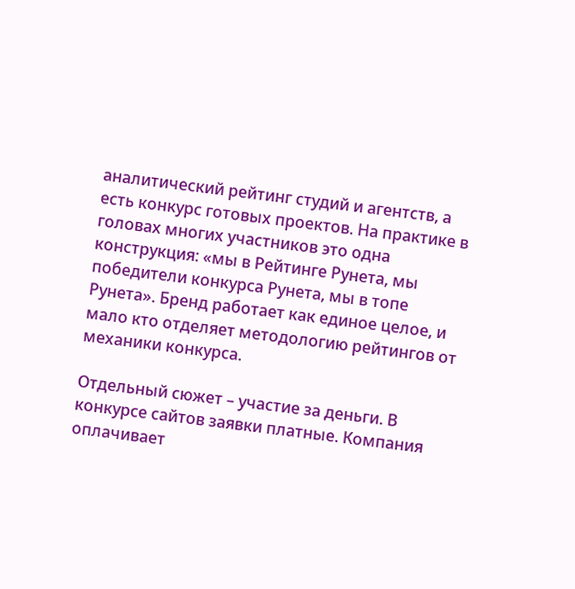аналитический рейтинг студий и агентств, а есть конкурс готовых проектов. На практике в головах многих участников это одна конструкция: «мы в Рейтинге Рунета, мы победители конкурса Рунета, мы в топе Рунета». Бренд работает как единое целое, и мало кто отделяет методологию рейтингов от механики конкурса.

Отдельный сюжет – участие за деньги. В конкурсе сайтов заявки платные. Компания оплачивает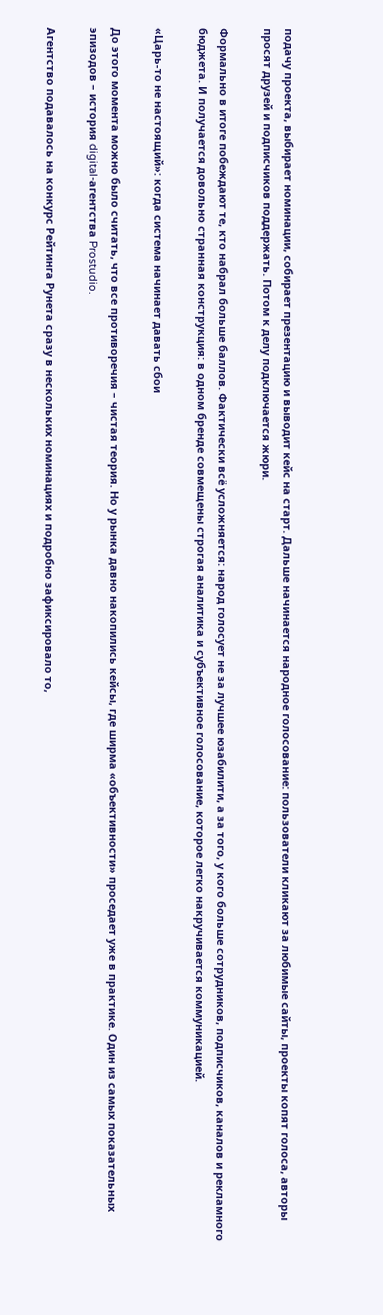подачу проекта, выбирает номинации, собирает презентацию и выводит кейс на старт. Дальше начинается народное голосование: пользователи кликают за любимые сайты, проекты копят голоса, авторы просят друзей и подписчиков поддержать. Потом к делу подключается жюри.

Формально в итоге побеждают те, кто набрал больше баллов. Фактически всё усложняется: народ голосует не за лучшее юзабилити, а за того, у кого больше сотрудников, подписчиков, каналов и рекламного бюджета. И получается довольно странная конструкция: в одном бренде совмещены строгая аналитика и субъективное голосование, которое легко накручивается коммуникацией.

«Царь-то не настоящий»: когда система начинает давать сбои

До этого момента можно было считать, что все противоречия – чистая теория. Но у рынка давно накопились кейсы, где ширма «объективности» проседает уже в практике. Один из самых показательных эпизодов – история digital-агентства Prostudio.

Агентство подавалось на конкурс Рейтинга Рунета сразу в нескольких номинациях и подробно зафиксировало то,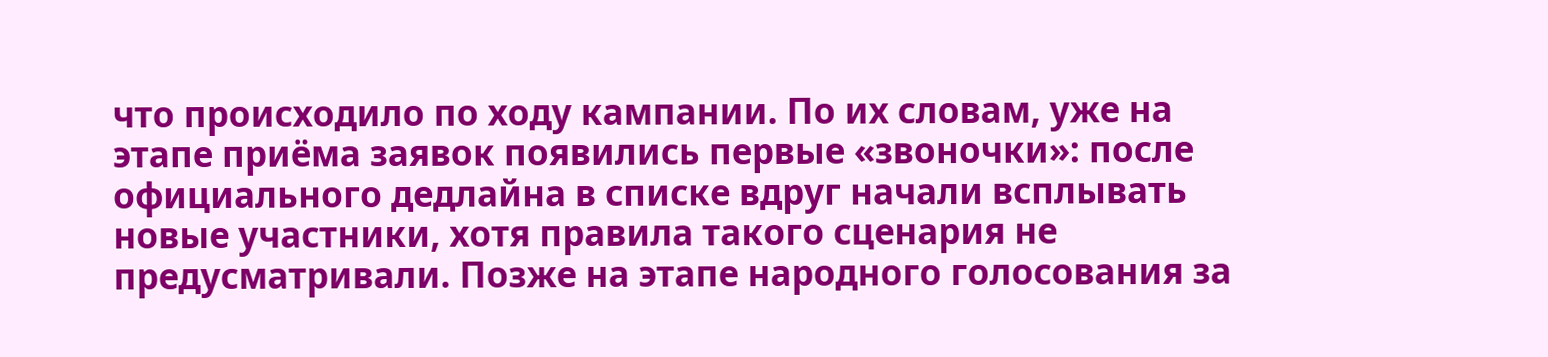что происходило по ходу кампании. По их словам, уже на этапе приёма заявок появились первые «звоночки»: после официального дедлайна в списке вдруг начали всплывать новые участники, хотя правила такого сценария не предусматривали. Позже на этапе народного голосования за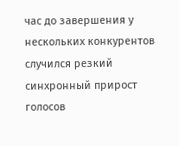час до завершения у нескольких конкурентов случился резкий синхронный прирост голосов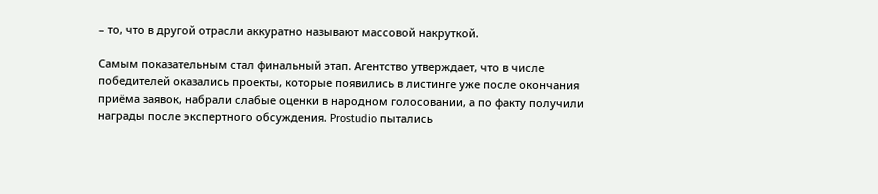– то, что в другой отрасли аккуратно называют массовой накруткой.

Самым показательным стал финальный этап. Агентство утверждает, что в числе победителей оказались проекты, которые появились в листинге уже после окончания приёма заявок, набрали слабые оценки в народном голосовании, а по факту получили награды после экспертного обсуждения. Prostudio пытались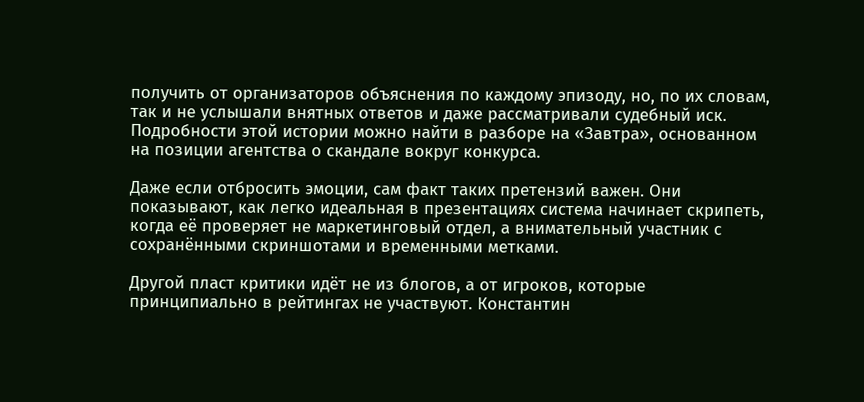получить от организаторов объяснения по каждому эпизоду, но, по их словам, так и не услышали внятных ответов и даже рассматривали судебный иск. Подробности этой истории можно найти в разборе на «Завтра», основанном на позиции агентства о скандале вокруг конкурса.

Даже если отбросить эмоции, сам факт таких претензий важен. Они показывают, как легко идеальная в презентациях система начинает скрипеть, когда её проверяет не маркетинговый отдел, а внимательный участник с сохранёнными скриншотами и временными метками.

Другой пласт критики идёт не из блогов, а от игроков, которые принципиально в рейтингах не участвуют. Константин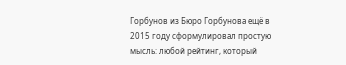Горбунов из Бюро Горбунова ещё в 2015 году сформулировал простую мысль: любой рейтинг, который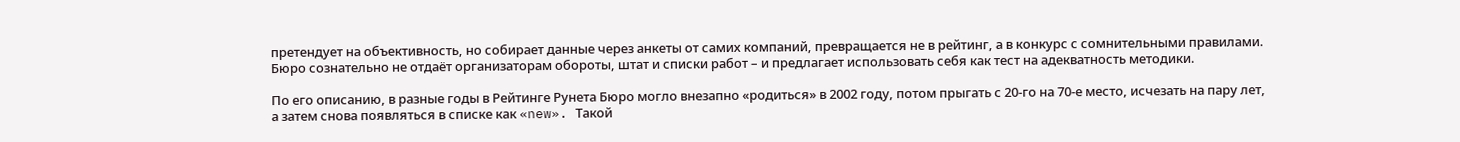претендует на объективность, но собирает данные через анкеты от самих компаний, превращается не в рейтинг, а в конкурс с сомнительными правилами. Бюро сознательно не отдаёт организаторам обороты, штат и списки работ – и предлагает использовать себя как тест на адекватность методики.

По его описанию, в разные годы в Рейтинге Рунета Бюро могло внезапно «родиться» в 2002 году, потом прыгать с 20-го на 70-е место, исчезать на пару лет, а затем снова появляться в списке как «new». Такой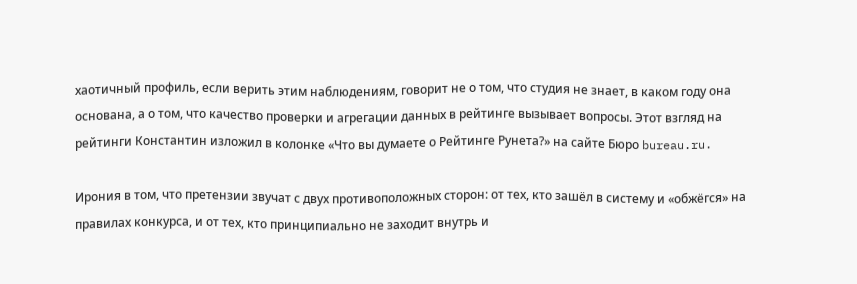хаотичный профиль, если верить этим наблюдениям, говорит не о том, что студия не знает, в каком году она основана, а о том, что качество проверки и агрегации данных в рейтинге вызывает вопросы. Этот взгляд на рейтинги Константин изложил в колонке «Что вы думаете о Рейтинге Рунета?» на сайте Бюро bureau.ru.

Ирония в том, что претензии звучат с двух противоположных сторон: от тех, кто зашёл в систему и «обжёгся» на правилах конкурса, и от тех, кто принципиально не заходит внутрь и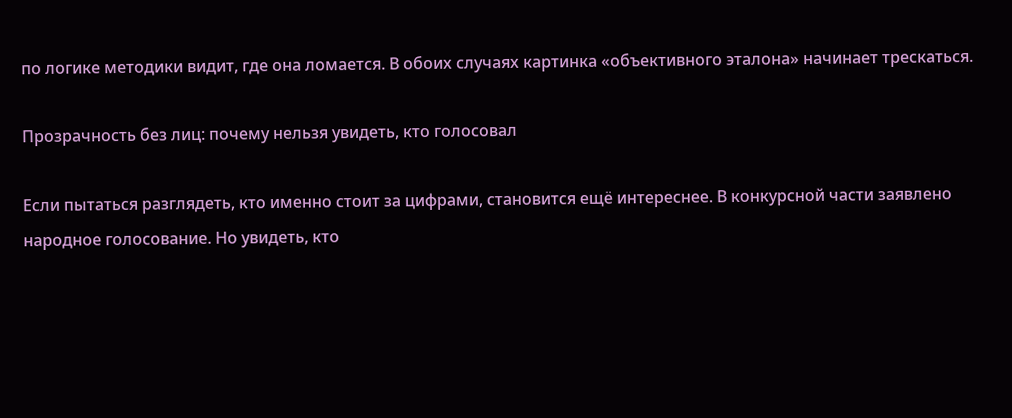по логике методики видит, где она ломается. В обоих случаях картинка «объективного эталона» начинает трескаться.

Прозрачность без лиц: почему нельзя увидеть, кто голосовал

Если пытаться разглядеть, кто именно стоит за цифрами, становится ещё интереснее. В конкурсной части заявлено народное голосование. Но увидеть, кто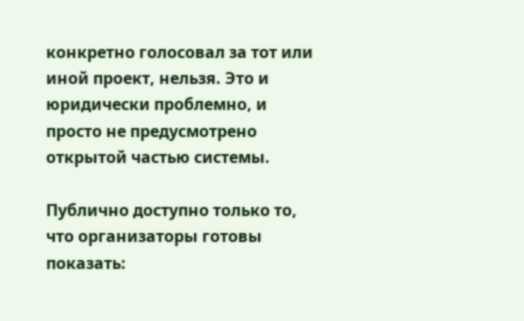конкретно голосовал за тот или иной проект, нельзя. Это и юридически проблемно, и просто не предусмотрено открытой частью системы.

Публично доступно только то, что организаторы готовы показать: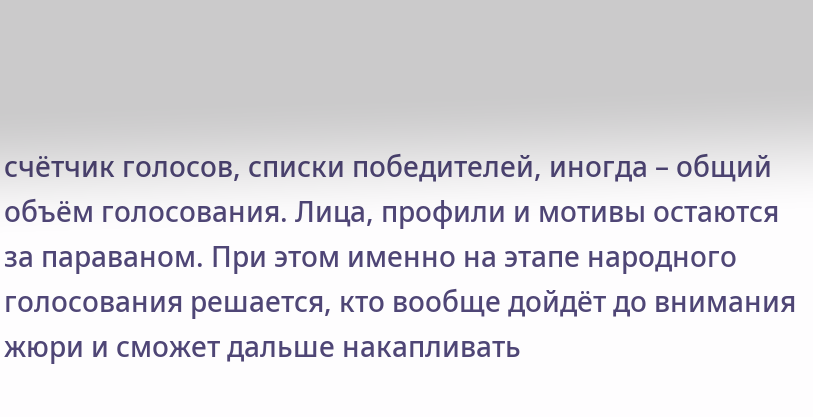счётчик голосов, списки победителей, иногда – общий объём голосования. Лица, профили и мотивы остаются за параваном. При этом именно на этапе народного голосования решается, кто вообще дойдёт до внимания жюри и сможет дальше накапливать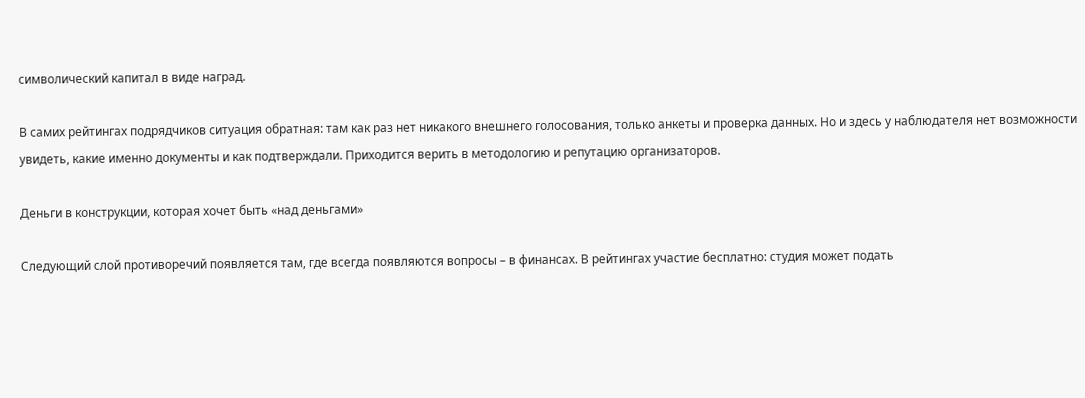символический капитал в виде наград.

В самих рейтингах подрядчиков ситуация обратная: там как раз нет никакого внешнего голосования, только анкеты и проверка данных. Но и здесь у наблюдателя нет возможности увидеть, какие именно документы и как подтверждали. Приходится верить в методологию и репутацию организаторов.

Деньги в конструкции, которая хочет быть «над деньгами»

Следующий слой противоречий появляется там, где всегда появляются вопросы – в финансах. В рейтингах участие бесплатно: студия может подать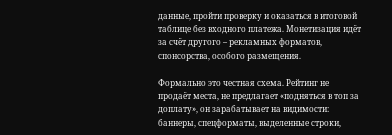данные, пройти проверку и оказаться в итоговой таблице без входного платежа. Монетизация идёт за счёт другого – рекламных форматов, спонсорства, особого размещения.

Формально это честная схема. Рейтинг не продаёт места, не предлагает «подняться в топ за доплату», он зарабатывает на видимости: баннеры, спецформаты, выделенные строки,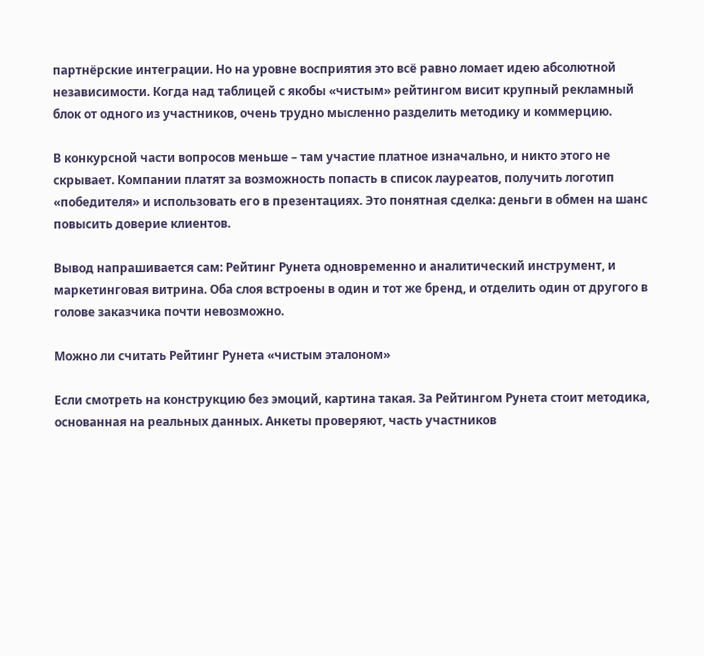партнёрские интеграции. Но на уровне восприятия это всё равно ломает идею абсолютной независимости. Когда над таблицей с якобы «чистым» рейтингом висит крупный рекламный блок от одного из участников, очень трудно мысленно разделить методику и коммерцию.

В конкурсной части вопросов меньше – там участие платное изначально, и никто этого не скрывает. Компании платят за возможность попасть в список лауреатов, получить логотип «победителя» и использовать его в презентациях. Это понятная сделка: деньги в обмен на шанс повысить доверие клиентов.

Вывод напрашивается сам: Рейтинг Рунета одновременно и аналитический инструмент, и маркетинговая витрина. Оба слоя встроены в один и тот же бренд, и отделить один от другого в голове заказчика почти невозможно.

Можно ли считать Рейтинг Рунета «чистым эталоном»

Если смотреть на конструкцию без эмоций, картина такая. За Рейтингом Рунета стоит методика, основанная на реальных данных. Анкеты проверяют, часть участников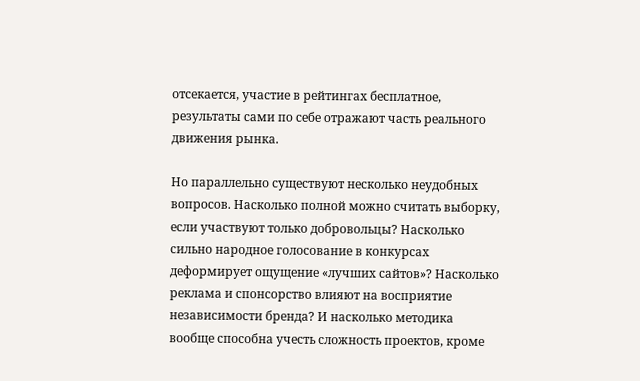отсекается, участие в рейтингах бесплатное, результаты сами по себе отражают часть реального движения рынка.

Но параллельно существуют несколько неудобных вопросов. Насколько полной можно считать выборку, если участвуют только добровольцы? Насколько сильно народное голосование в конкурсах деформирует ощущение «лучших сайтов»? Насколько реклама и спонсорство влияют на восприятие независимости бренда? И насколько методика вообще способна учесть сложность проектов, кроме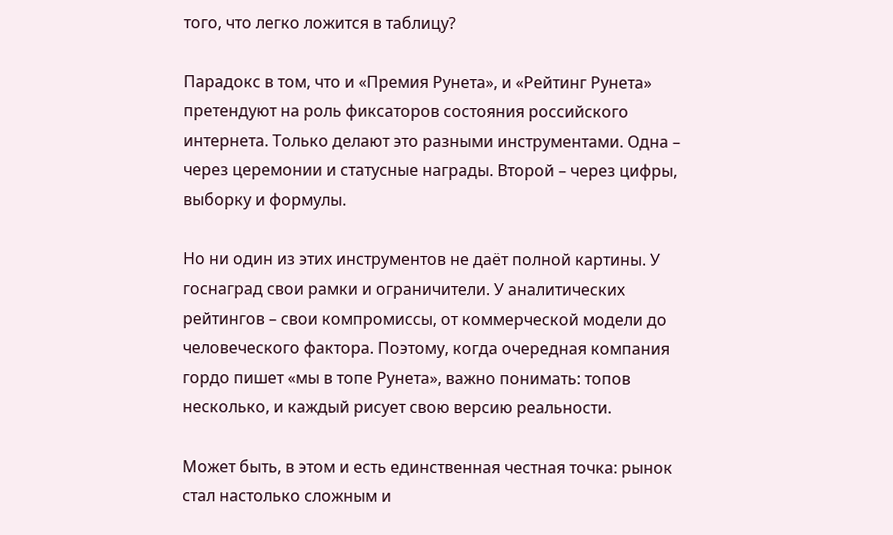того, что легко ложится в таблицу?

Парадокс в том, что и «Премия Рунета», и «Рейтинг Рунета» претендуют на роль фиксаторов состояния российского интернета. Только делают это разными инструментами. Одна – через церемонии и статусные награды. Второй – через цифры, выборку и формулы.

Но ни один из этих инструментов не даёт полной картины. У госнаград свои рамки и ограничители. У аналитических рейтингов – свои компромиссы, от коммерческой модели до человеческого фактора. Поэтому, когда очередная компания гордо пишет «мы в топе Рунета», важно понимать: топов несколько, и каждый рисует свою версию реальности.

Может быть, в этом и есть единственная честная точка: рынок стал настолько сложным и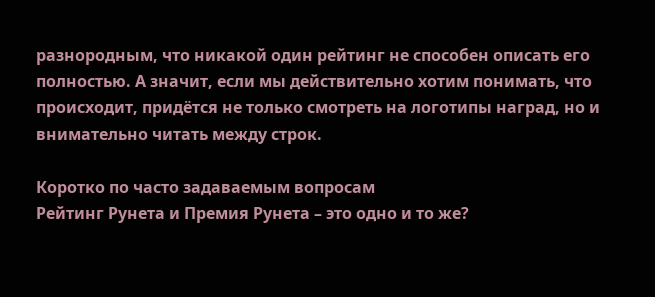разнородным, что никакой один рейтинг не способен описать его полностью. А значит, если мы действительно хотим понимать, что происходит, придётся не только смотреть на логотипы наград, но и внимательно читать между строк.

Коротко по часто задаваемым вопросам
Рейтинг Рунета и Премия Рунета – это одно и то же?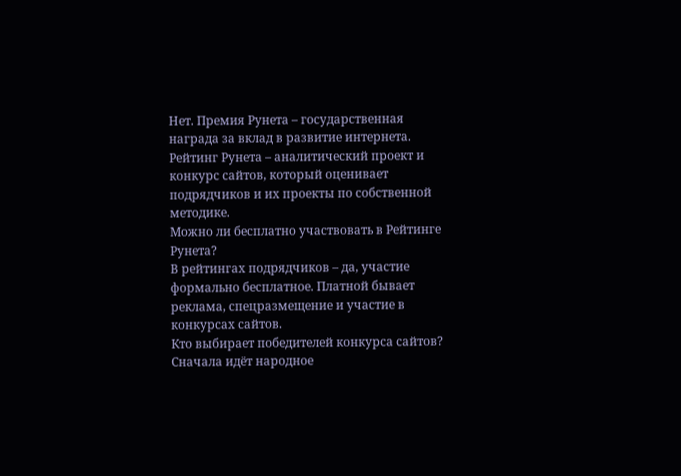Нет. Премия Рунета – государственная награда за вклад в развитие интернета. Рейтинг Рунета – аналитический проект и конкурс сайтов, который оценивает подрядчиков и их проекты по собственной методике.
Можно ли бесплатно участвовать в Рейтинге Рунета?
В рейтингах подрядчиков – да, участие формально бесплатное. Платной бывает реклама, спецразмещение и участие в конкурсах сайтов.
Кто выбирает победителей конкурса сайтов?
Сначала идёт народное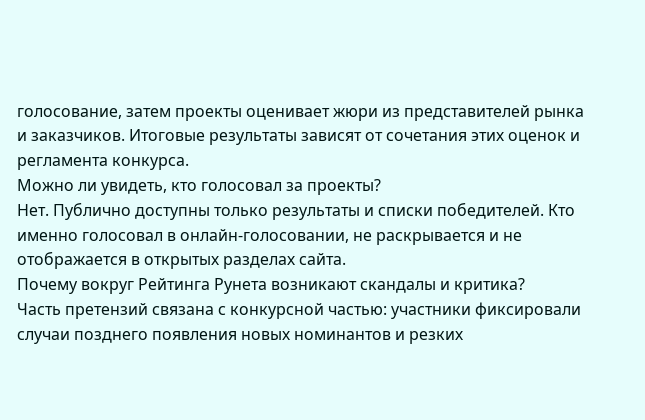голосование, затем проекты оценивает жюри из представителей рынка и заказчиков. Итоговые результаты зависят от сочетания этих оценок и регламента конкурса.
Можно ли увидеть, кто голосовал за проекты?
Нет. Публично доступны только результаты и списки победителей. Кто именно голосовал в онлайн-голосовании, не раскрывается и не отображается в открытых разделах сайта.
Почему вокруг Рейтинга Рунета возникают скандалы и критика?
Часть претензий связана с конкурсной частью: участники фиксировали случаи позднего появления новых номинантов и резких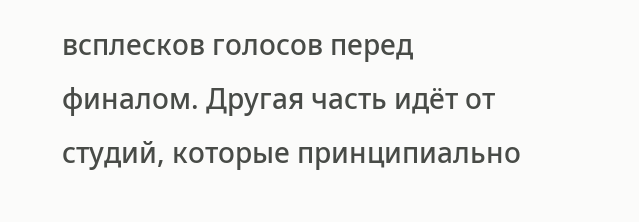всплесков голосов перед финалом. Другая часть идёт от студий, которые принципиально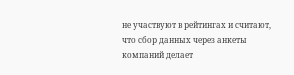не участвуют в рейтингах и считают, что сбор данных через анкеты компаний делает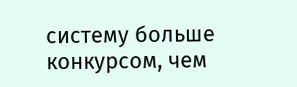систему больше конкурсом, чем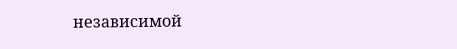независимой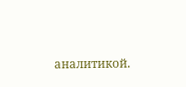аналитикой.